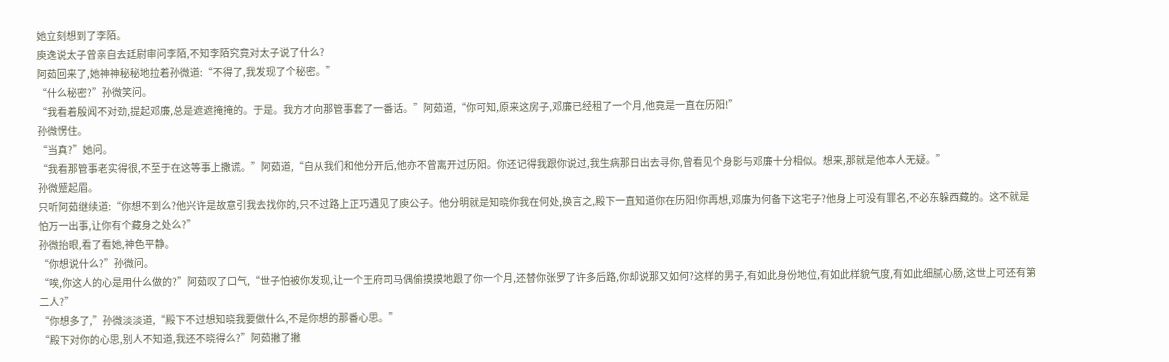她立刻想到了李陌。
庾逸说太子曾亲自去廷尉审问李陌,不知李陌究竟对太子说了什么?
阿茹回来了,她神神秘秘地拉着孙微道:“不得了,我发现了个秘密。”
“什么秘密?”孙微笑问。
“我看着殷闻不对劲,提起邓廉,总是遮遮掩掩的。于是。我方才向那管事套了一番话。”阿茹道,“你可知,原来这房子,邓廉已经租了一个月,他竟是一直在历阳!”
孙微愣住。
“当真?”她问。
“我看那管事老实得很,不至于在这等事上撒谎。”阿茹道,“自从我们和他分开后,他亦不曾离开过历阳。你还记得我跟你说过,我生病那日出去寻你,曾看见个身影与邓廉十分相似。想来,那就是他本人无疑。”
孙微蹙起眉。
只听阿茹继续道:“你想不到么?他兴许是故意引我去找你的,只不过路上正巧遇见了庾公子。他分明就是知晓你我在何处,换言之,殿下一直知道你在历阳!你再想,邓廉为何备下这宅子?他身上可没有罪名,不必东躲西藏的。这不就是怕万一出事,让你有个藏身之处么?”
孙微抬眼,看了看她,神色平静。
“你想说什么?”孙微问。
“唉,你这人的心是用什么做的?”阿茹叹了口气,“世子怕被你发现,让一个王府司马偶偷摸摸地跟了你一个月,还替你张罗了许多后路,你却说那又如何?这样的男子,有如此身份地位,有如此样貌气度,有如此细腻心肠,这世上可还有第二人?”
“你想多了,”孙微淡淡道,“殿下不过想知晓我要做什么,不是你想的那番心思。”
“殿下对你的心思,别人不知道,我还不晓得么?”阿茹撇了撇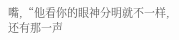嘴,“他看你的眼神分明就不一样,还有那一声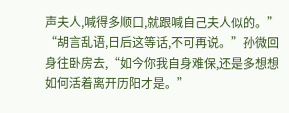声夫人,喊得多顺口,就跟喊自己夫人似的。”
“胡言乱语,日后这等话,不可再说。”孙微回身往卧房去,“如今你我自身难保,还是多想想如何活着离开历阳才是。”